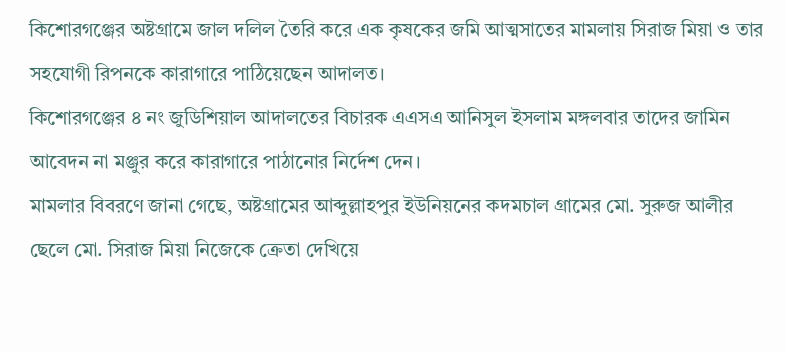কিশোরগঞ্জের অষ্টগ্রামে জাল দলিল তৈরি করে এক কৃষকের জমি আত্মসাতের মামলায় সিরাজ মিয়া ও তার সহযোগী রিপনকে কারাগারে পাঠিয়েছেন আদালত।
কিশোরগঞ্জের ৪ নং জুডিশিয়াল আদালতের বিচারক এএসএ আনিসুল ইসলাম মঙ্গলবার তাদের জামিন আবেদন না মঞ্জুর করে কারাগারে পাঠানোর নির্দেশ দেন।
মামলার বিবরণে জানা গেছে, অষ্টগ্রামের আব্দুল্লাহপুর ইউনিয়নের কদমচাল গ্রামের মো. সুরুজ আলীর ছেলে মো. সিরাজ মিয়া নিজেকে ক্রেতা দেখিয়ে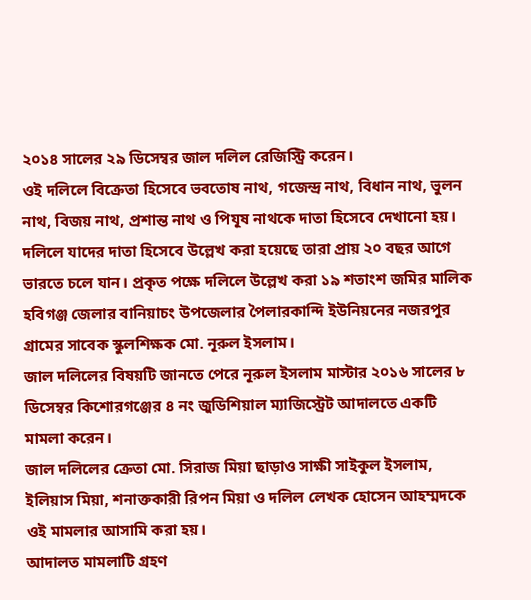২০১৪ সালের ২৯ ডিসেম্বর জাল দলিল রেজিস্ট্রি করেন।
ওই দলিলে বিক্রেতা হিসেবে ভবতোষ নাথ, গজেন্দ্র নাথ, বিধান নাথ, ভুলন নাথ, বিজয় নাথ, প্রশান্ত নাথ ও পিযূষ নাথকে দাতা হিসেবে দেখানো হয়।
দলিলে যাদের দাতা হিসেবে উল্লেখ করা হয়েছে তারা প্রায় ২০ বছর আগে ভারতে চলে যান। প্রকৃত পক্ষে দলিলে উল্লেখ করা ১৯ শতাংশ জমির মালিক হবিগঞ্জ জেলার বানিয়াচং উপজেলার পৈলারকান্দি ইউনিয়নের নজরপুর গ্রামের সাবেক স্কুলশিক্ষক মো. নূরুল ইসলাম।
জাল দলিলের বিষয়টি জানতে পেরে নূরুল ইসলাম মাস্টার ২০১৬ সালের ৮ ডিসেম্বর কিশোরগঞ্জের ৪ নং জুডিশিয়াল ম্যাজিস্ট্রেট আদালতে একটি মামলা করেন।
জাল দলিলের ক্রেতা মো. সিরাজ মিয়া ছাড়াও সাক্ষী সাইকুল ইসলাম, ইলিয়াস মিয়া, শনাক্তকারী রিপন মিয়া ও দলিল লেখক হোসেন আহম্মদকে ওই মামলার আসামি করা হয়।
আদালত মামলাটি গ্রহণ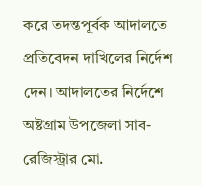করে তদন্তপূর্বক আদালতে প্রতিবেদন দাখিলের নির্দেশ দেন। আদালতের নির্দেশে অষ্টগ্রাম উপজেলা সাব-রেজিস্ট্রার মো.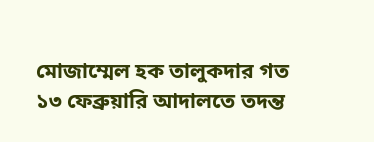মোজাম্মেল হক তালুকদার গত ১৩ ফেব্রুয়ারি আদালতে তদন্ত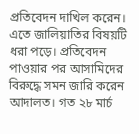প্রতিবেদন দাখিল করেন।
এতে জালিয়াতির বিষয়টি ধরা পড়ে। প্রতিবেদন পাওয়ার পর আসামিদের বিরুদ্ধে সমন জারি করেন আদালত। গত ২৮ মার্চ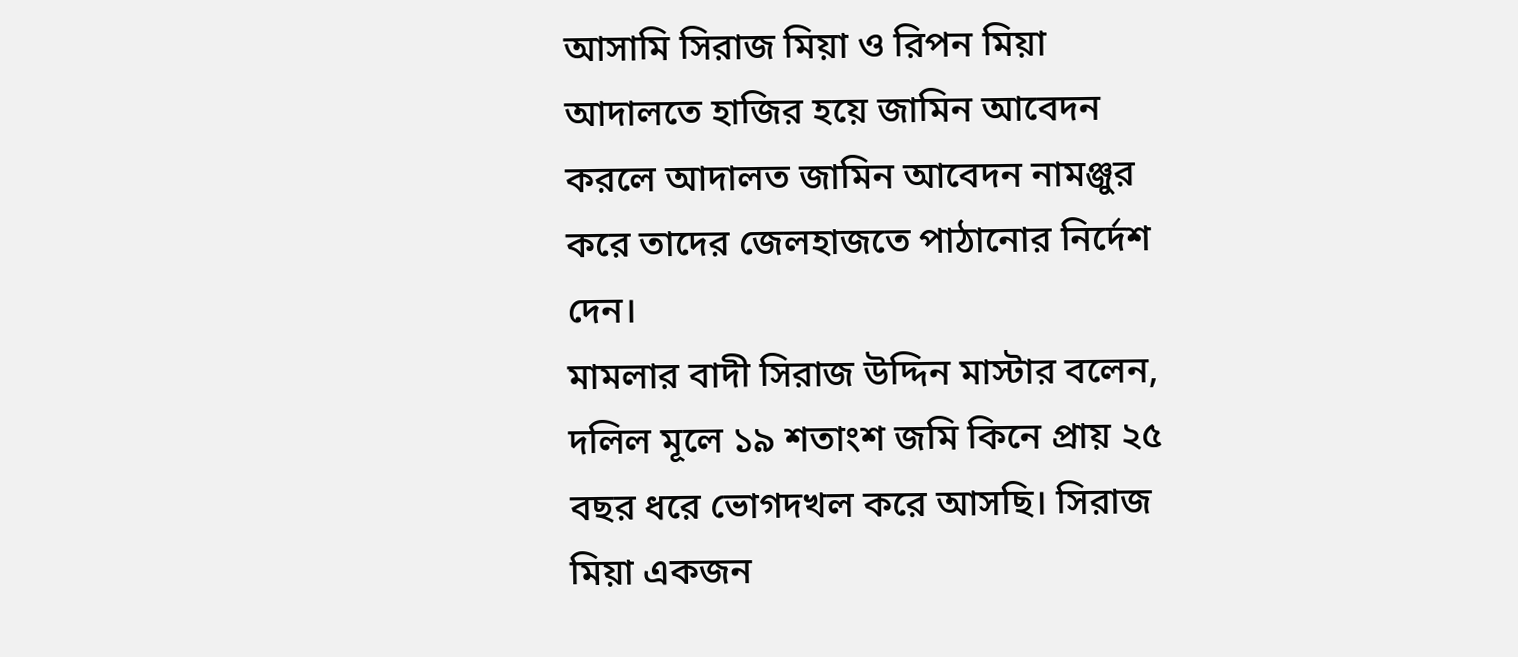আসামি সিরাজ মিয়া ও রিপন মিয়া আদালতে হাজির হয়ে জামিন আবেদন করলে আদালত জামিন আবেদন নামঞ্জুর করে তাদের জেলহাজতে পাঠানোর নির্দেশ দেন।
মামলার বাদী সিরাজ উদ্দিন মাস্টার বলেন, দলিল মূলে ১৯ শতাংশ জমি কিনে প্রায় ২৫ বছর ধরে ভোগদখল করে আসছি। সিরাজ মিয়া একজন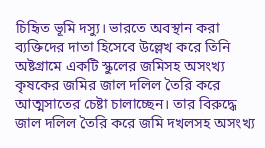চিহিৃত ভূমি দস্যু। ভারতে অবস্থান করা ব্যক্তিদের দাতা হিসেবে উল্লেখ করে তিনি অষ্টগ্রামে একটি স্কুলের জমিসহ অসংখ্য কৃষকের জমির জাল দলিল তৈরি করে আত্মসাতের চেষ্টা চালাচ্ছেন। তার বিরুদ্ধে জাল দলিল তৈরি করে জমি দখলসহ অসংখ্য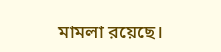মামলা রয়েছে।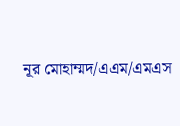নূর মোহাম্মদ/এএম/এমএস